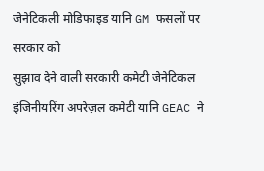जेनेटिकली मोडिफाइड यानि GM फसलों पर सरकार को
सुझाव देने वाली सरकारी कमेटी जेनेटिकल इंजिनीयरिंग अपरेज़ल कमेटी यानि GEAC ने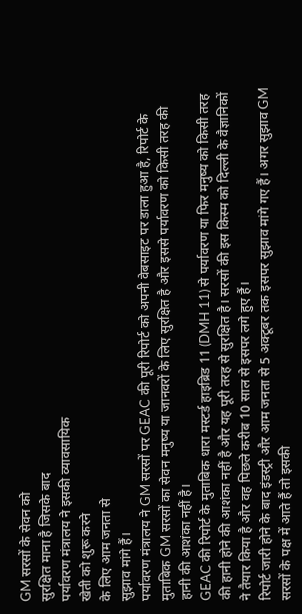GM सरसों के सेवन को
सुरक्षित माना है जिसके बाद
पर्यावरण मंत्रालय ने इसकी व्यावसायिक
खेती को शुरू करने
के लिए आम जनता से
सुझाव मांगे हैं।
पर्यावरण मंत्रालय ने GM सरसों पर GEAC की पूरी रिपोर्ट को अपनी वेबसाइट पर डाला हुआ है, रिपोर्ट के मुताबिक GM सरसों का सेवन मनुष्य या जानवरों के लिए सुरक्षित है और इससे पर्यावरण को किसी तरह की हानी की आशंका नहीं है।
GEAC की रिपोर्ट के मुताबिक धारा मस्टर्ड हाइब्रिड 11 (DMH 11) से पर्यावरण या फिर मनुष्य को किसी तरह की हानी होने की आशंका नहीं है और यह पूरी तरह से सुरक्षित है। सरसों की इस किस्म को दिल्ली के वैज्ञानिकों ने तैयार किया है और वह पिछले करीब 10 साल से इसपर लगे हुए हैं।
रिपोर्ट जारी होने के बाद इंडस्ट्री और आम जनता से 5 अक्टूबर तक इसपर सुझाव मांगे गए हैं। अगर सुझाव GM सरसों के पक्ष में आते हैं तो इसकी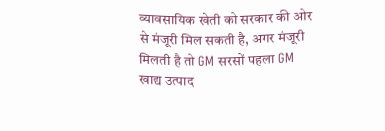व्यावसायिक खेती को सरकार की ओर से मंजूरी मिल सकती है, अगर मंजूरी मिलती है तो GM सरसों पहला GM खाद्य उत्पाद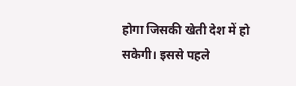होगा जिसकी खेती देश में हो सकेगी। इससे पहले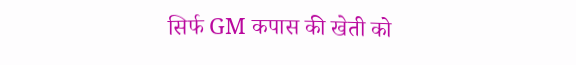सिर्फ GM कपास की खेती को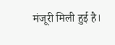मंजूरी मिली हुई है।